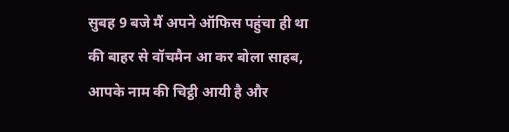सुबह 9 बजे मैं अपने ऑफिस पहुंचा ही था की बाहर से वॉचमैन आ कर बोला साहब, आपके नाम की चिट्ठी आयी है और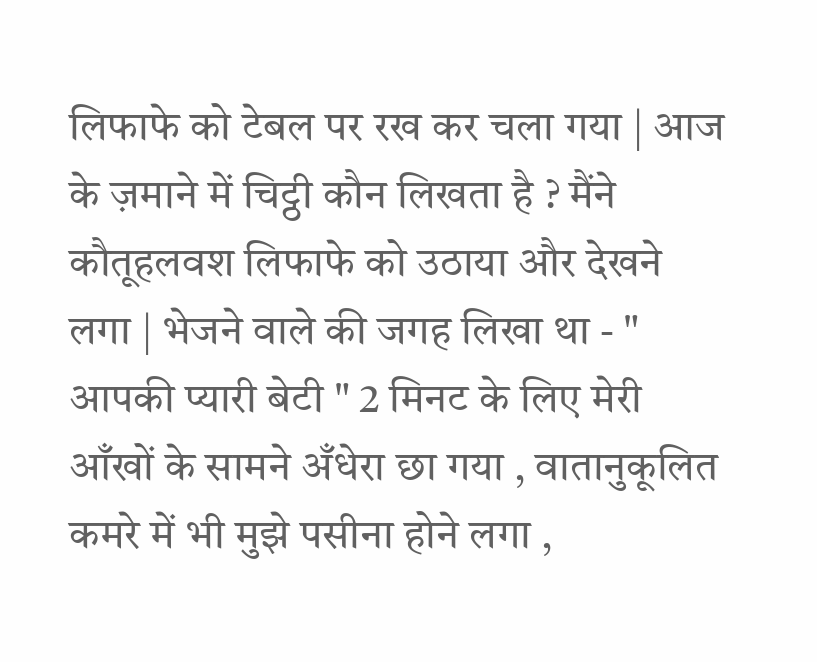लिफाफे को टेबल पर रख कर चला गया | आज के ज़माने में चिट्ठी कौन लिखता है ? मैंने कौतूहलवश लिफाफे को उठाया और देखने लगा | भेजने वाले की जगह लिखा था - " आपकी प्यारी बेटी " 2 मिनट के लिए मेरी आँखों के सामने अँधेरा छा गया , वातानुकूलित कमरे में भी मुझे पसीना होने लगा ,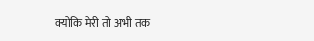क्योकि मेरी तो अभी तक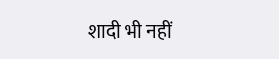शादी भी नहीं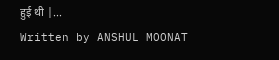हुई थी |...
Written by ANSHUL MOONAT